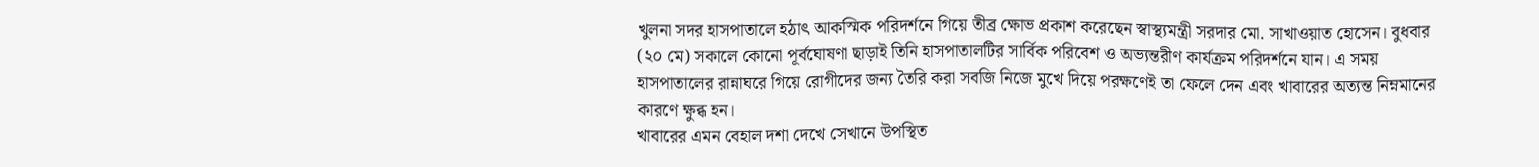খুলনা সদর হাসপাতালে হঠাৎ আকস্মিক পরিদর্শনে গিয়ে তীব্র ক্ষোভ প্রকাশ করেছেন স্বাস্থ্যমন্ত্রী সরদার মো. সাখাওয়াত হোসেন। বুধবার (২০ মে) সকালে কোনো পূর্বঘোষণা ছাড়াই তিনি হাসপাতালটির সার্বিক পরিবেশ ও অভ্যন্তরীণ কার্যক্রম পরিদর্শনে যান। এ সময় হাসপাতালের রান্নাঘরে গিয়ে রোগীদের জন্য তৈরি করা সবজি নিজে মুখে দিয়ে পরক্ষণেই তা ফেলে দেন এবং খাবারের অত্যন্ত নিম্নমানের কারণে ক্ষুব্ধ হন।
খাবারের এমন বেহাল দশা দেখে সেখানে উপস্থিত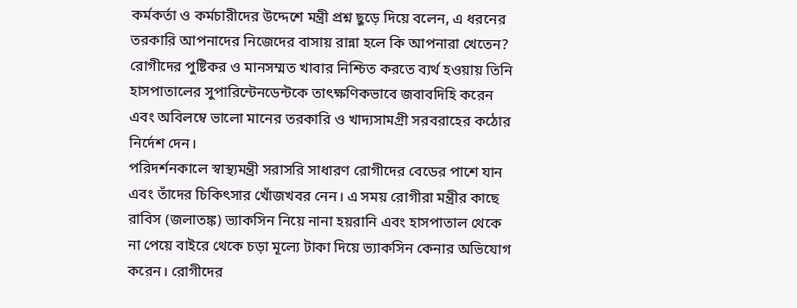কর্মকর্তা ও কর্মচারীদের উদ্দেশে মন্ত্রী প্রশ্ন ছুড়ে দিয়ে বলেন, এ ধরনের তরকারি আপনাদের নিজেদের বাসায় রান্না হলে কি আপনারা খেতেন? রোগীদের পুষ্টিকর ও মানসম্মত খাবার নিশ্চিত করতে ব্যর্থ হওয়ায় তিনি হাসপাতালের সুপারিন্টেনডেন্টকে তাৎক্ষণিকভাবে জবাবদিহি করেন এবং অবিলম্বে ভালো মানের তরকারি ও খাদ্যসামগ্রী সরবরাহের কঠোর নির্দেশ দেন।
পরিদর্শনকালে স্বাস্থ্যমন্ত্রী সরাসরি সাধারণ রোগীদের বেডের পাশে যান এবং তাঁদের চিকিৎসার খোঁজখবর নেন। এ সময় রোগীরা মন্ত্রীর কাছে রাবিস (জলাতঙ্ক) ভ্যাকসিন নিয়ে নানা হয়রানি এবং হাসপাতাল থেকে না পেয়ে বাইরে থেকে চড়া মূল্যে টাকা দিয়ে ভ্যাকসিন কেনার অভিযোগ করেন। রোগীদের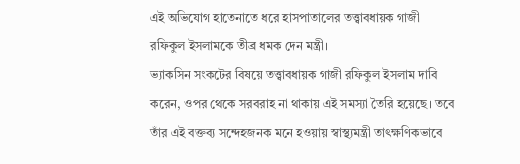এই অভিযোগ হাতেনাতে ধরে হাসপাতালের তত্ত্বাবধায়ক গাজী রফিকুল ইসলামকে তীব্র ধমক দেন মন্ত্রী।
ভ্যাকসিন সংকটের বিষয়ে তত্ত্বাবধায়ক গাজী রফিকুল ইসলাম দাবি করেন, ওপর থেকে সরবরাহ না থাকায় এই সমস্যা তৈরি হয়েছে। তবে তাঁর এই বক্তব্য সন্দেহজনক মনে হওয়ায় স্বাস্থ্যমন্ত্রী তাৎক্ষণিকভাবে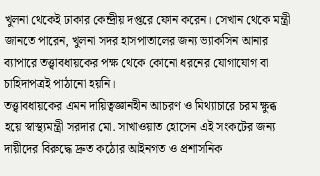খুলনা থেকেই ঢাকার কেন্দ্রীয় দপ্তরে ফোন করেন। সেখান থেকে মন্ত্রী জানতে পারেন, খুলনা সদর হাসপাতালের জন্য ভ্যাকসিন আনার ব্যাপারে তত্ত্বাবধায়কের পক্ষ থেকে কোনো ধরনের যোগাযোগ বা চাহিদাপত্রই পাঠানো হয়নি।
তত্ত্বাবধায়কের এমন দায়িত্বজ্ঞানহীন আচরণ ও মিথ্যাচারে চরম ক্ষুব্ধ হয়ে স্বাস্থ্যমন্ত্রী সরদার মো. সাখাওয়াত হোসেন এই সংকটের জন্য দায়ীদের বিরুদ্ধে দ্রুত কঠোর আইনগত ও প্রশাসনিক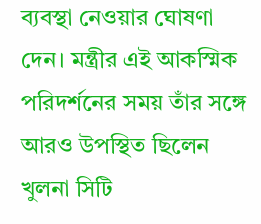ব্যবস্থা নেওয়ার ঘোষণা দেন। মন্ত্রীর এই আকস্মিক পরিদর্শনের সময় তাঁর সঙ্গে আরও উপস্থিত ছিলেন খুলনা সিটি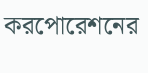করপোরেশনের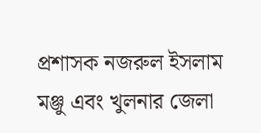প্রশাসক নজরুল ইসলাম মঞ্জু এবং খুলনার জেলা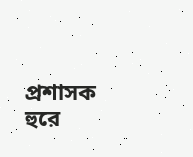প্রশাসক হুরে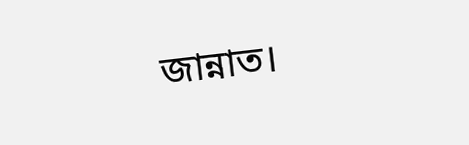জান্নাত।